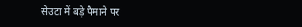सेउटा में बड़े पैमाने पर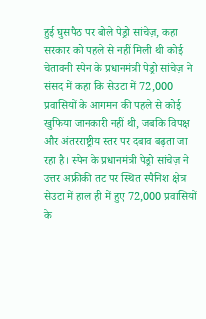हुई घुसपैठ पर बोले पेड्रो सांचेज़, कहा सरकार को पहले से नहीं मिली थी कोई चेतावनी स्पेन के प्रधानमंत्री पेड्रो सांचेज़ ने संसद में कहा कि सेउटा में 72,000 प्रवासियों के आगमन की पहले से कोई खुफिया जानकारी नहीं थी, जबकि विपक्ष और अंतरराष्ट्रीय स्तर पर दबाव बढ़ता जा रहा है। स्पेन के प्रधानमंत्री पेड्रो सांचेज़ ने उत्तर अफ्रीकी तट पर स्थित स्पैनिश क्षेत्र सेउटा में हाल ही में हुए 72,000 प्रवासियों के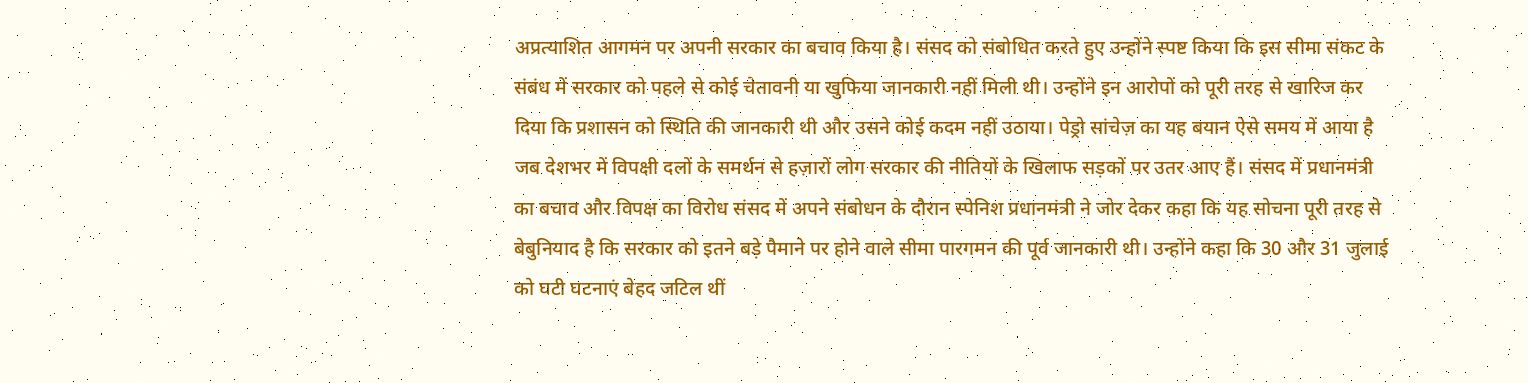अप्रत्याशित आगमन पर अपनी सरकार का बचाव किया है। संसद को संबोधित करते हुए उन्होंने स्पष्ट किया कि इस सीमा संकट के संबंध में सरकार को पहले से कोई चेतावनी या खुफिया जानकारी नहीं मिली थी। उन्होंने इन आरोपों को पूरी तरह से खारिज कर दिया कि प्रशासन को स्थिति की जानकारी थी और उसने कोई कदम नहीं उठाया। पेड्रो सांचेज़ का यह बयान ऐसे समय में आया है जब देशभर में विपक्षी दलों के समर्थन से हज़ारों लोग सरकार की नीतियों के खिलाफ सड़कों पर उतर आए हैं। संसद में प्रधानमंत्री का बचाव और विपक्ष का विरोध संसद में अपने संबोधन के दौरान स्पेनिश प्रधानमंत्री ने जोर देकर कहा कि यह सोचना पूरी तरह से बेबुनियाद है कि सरकार को इतने बड़े पैमाने पर होने वाले सीमा पारगमन की पूर्व जानकारी थी। उन्होंने कहा कि 30 और 31 जुलाई को घटी घटनाएं बेहद जटिल थीं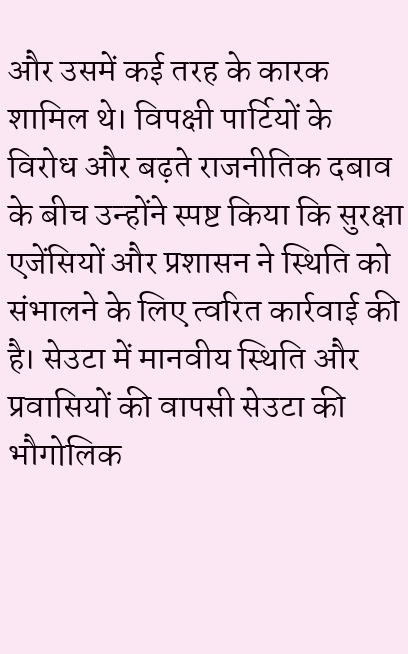और उसमें कई तरह के कारक शामिल थे। विपक्षी पार्टियों के विरोध और बढ़ते राजनीतिक दबाव के बीच उन्होंने स्पष्ट किया कि सुरक्षा एजेंसियों और प्रशासन ने स्थिति को संभालने के लिए त्वरित कार्रवाई की है। सेउटा में मानवीय स्थिति और प्रवासियों की वापसी सेउटा की भौगोलिक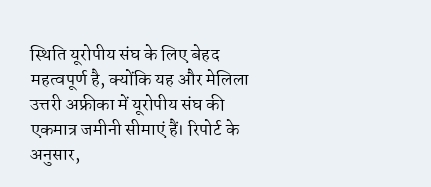स्थिति यूरोपीय संघ के लिए बेहद महत्वपूर्ण है, क्योंकि यह और मेलिला उत्तरी अफ्रीका में यूरोपीय संघ की एकमात्र जमीनी सीमाएं हैं। रिपोर्ट के अनुसार,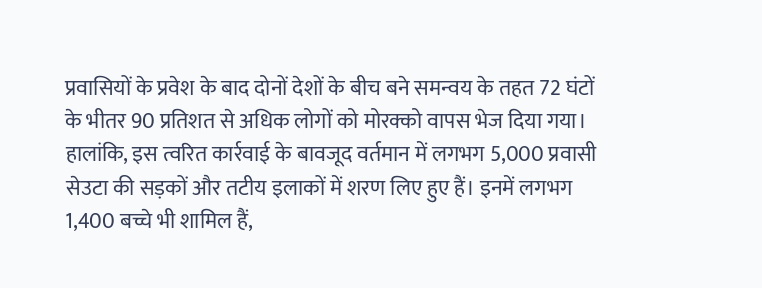प्रवासियों के प्रवेश के बाद दोनों देशों के बीच बने समन्वय के तहत 72 घंटों के भीतर 90 प्रतिशत से अधिक लोगों को मोरक्को वापस भेज दिया गया। हालांकि, इस त्वरित कार्रवाई के बावजूद वर्तमान में लगभग 5,000 प्रवासी सेउटा की सड़कों और तटीय इलाकों में शरण लिए हुए हैं। इनमें लगभग 1,400 बच्चे भी शामिल हैं,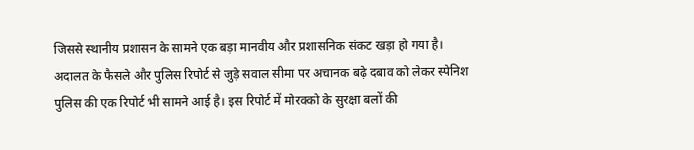जिससे स्थानीय प्रशासन के सामने एक बड़ा मानवीय और प्रशासनिक संकट खड़ा हो गया है। अदालत के फैसले और पुलिस रिपोर्ट से जुड़े सवाल सीमा पर अचानक बढ़े दबाव को लेकर स्पेनिश पुलिस की एक रिपोर्ट भी सामने आई है। इस रिपोर्ट में मोरक्को के सुरक्षा बलों की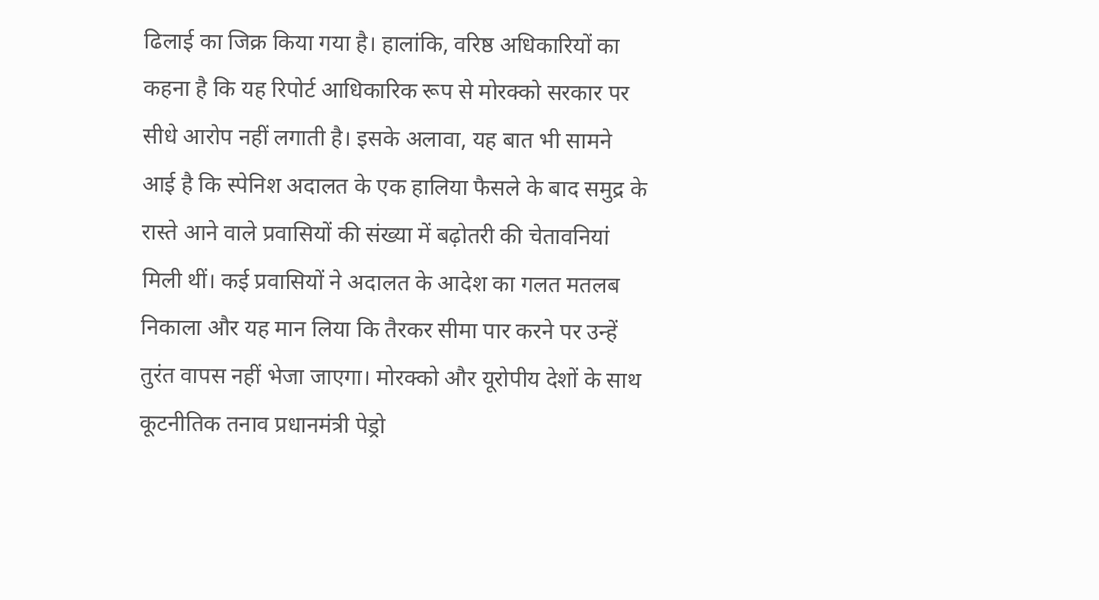ढिलाई का जिक्र किया गया है। हालांकि, वरिष्ठ अधिकारियों का कहना है कि यह रिपोर्ट आधिकारिक रूप से मोरक्को सरकार पर सीधे आरोप नहीं लगाती है। इसके अलावा, यह बात भी सामने आई है कि स्पेनिश अदालत के एक हालिया फैसले के बाद समुद्र के रास्ते आने वाले प्रवासियों की संख्या में बढ़ोतरी की चेतावनियां मिली थीं। कई प्रवासियों ने अदालत के आदेश का गलत मतलब निकाला और यह मान लिया कि तैरकर सीमा पार करने पर उन्हें तुरंत वापस नहीं भेजा जाएगा। मोरक्को और यूरोपीय देशों के साथ कूटनीतिक तनाव प्रधानमंत्री पेड्रो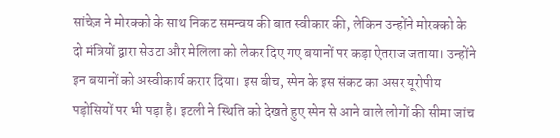सांचेज़ ने मोरक्को के साथ निकट समन्वय की बात स्वीकार की, लेकिन उन्होंने मोरक्को के दो मंत्रियों द्वारा सेउटा और मेलिला को लेकर दिए गए बयानों पर कड़ा ऐतराज जताया। उन्होंने इन बयानों को अस्वीकार्य करार दिया। इस बीच, स्पेन के इस संकट का असर यूरोपीय पड़ोसियों पर भी पड़ा है। इटली ने स्थिति को देखते हुए स्पेन से आने वाले लोगों की सीमा जांच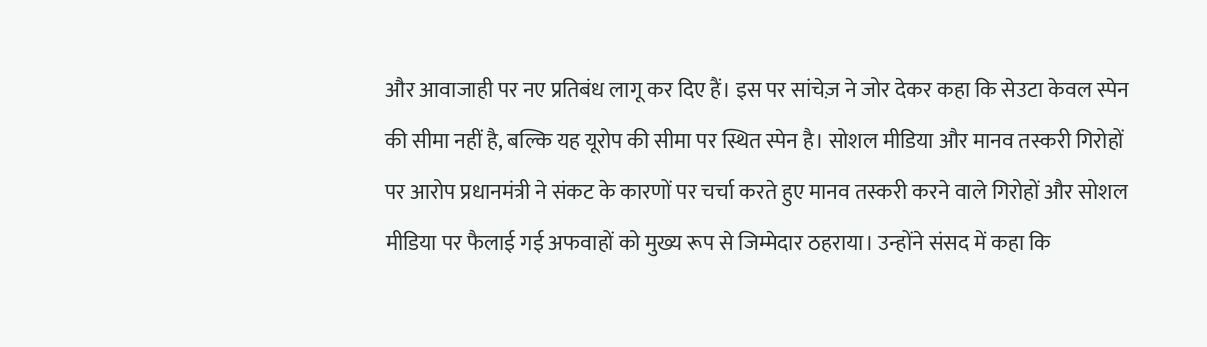और आवाजाही पर नए प्रतिबंध लागू कर दिए हैं। इस पर सांचेज़ ने जोर देकर कहा कि सेउटा केवल स्पेन की सीमा नहीं है, बल्कि यह यूरोप की सीमा पर स्थित स्पेन है। सोशल मीडिया और मानव तस्करी गिरोहों पर आरोप प्रधानमंत्री ने संकट के कारणों पर चर्चा करते हुए मानव तस्करी करने वाले गिरोहों और सोशल मीडिया पर फैलाई गई अफवाहों को मुख्य रूप से जिम्मेदार ठहराया। उन्होंने संसद में कहा कि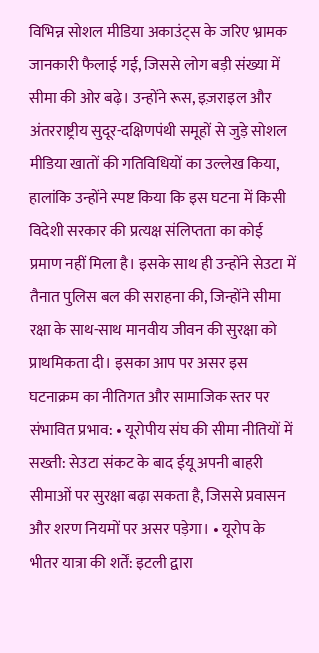विभिन्न सोशल मीडिया अकाउंट्स के जरिए भ्रामक जानकारी फैलाई गई, जिससे लोग बड़ी संख्या में सीमा की ओर बढ़े। उन्होंने रूस, इज़राइल और अंतरराष्ट्रीय सुदूर-दक्षिणपंथी समूहों से जुड़े सोशल मीडिया खातों की गतिविधियों का उल्लेख किया, हालांकि उन्होंने स्पष्ट किया कि इस घटना में किसी विदेशी सरकार की प्रत्यक्ष संलिप्तता का कोई प्रमाण नहीं मिला है। इसके साथ ही उन्होंने सेउटा में तैनात पुलिस बल की सराहना की, जिन्होंने सीमा रक्षा के साथ-साथ मानवीय जीवन की सुरक्षा को प्राथमिकता दी। इसका आप पर असर इस घटनाक्रम का नीतिगत और सामाजिक स्तर पर संभावित प्रभाव: • यूरोपीय संघ की सीमा नीतियों में सख्ती: सेउटा संकट के बाद ईयू अपनी बाहरी सीमाओं पर सुरक्षा बढ़ा सकता है, जिससे प्रवासन और शरण नियमों पर असर पड़ेगा। • यूरोप के भीतर यात्रा की शर्तें: इटली द्वारा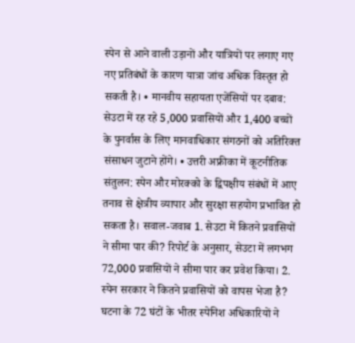स्पेन से आने वाली उड़ानों और यात्रियों पर लगाए गए नए प्रतिबंधों के कारण यात्रा जांच अधिक विस्तृत हो सकती है। • मानवीय सहायता एजेंसियों पर दबाव: सेउटा में रह रहे 5,000 प्रवासियों और 1,400 बच्चों के पुनर्वास के लिए मानवाधिकार संगठनों को अतिरिक्त संसाधन जुटाने होंगे। • उत्तरी अफ्रीका में कूटनीतिक संतुलन: स्पेन और मोरक्को के द्विपक्षीय संबंधों में आए तनाव से क्षेत्रीय व्यापार और सुरक्षा सहयोग प्रभावित हो सकता है। सवाल-जवाब 1. सेउटा में कितने प्रवासियों ने सीमा पार की? रिपोर्ट के अनुसार, सेउटा में लगभग 72,000 प्रवासियों ने सीमा पार कर प्रवेश किया। 2. स्पेन सरकार ने कितने प्रवासियों को वापस भेजा है? घटना के 72 घंटों के भीतर स्पेनिश अधिकारियों ने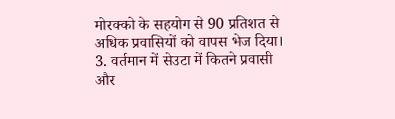मोरक्को के सहयोग से 90 प्रतिशत से अधिक प्रवासियों को वापस भेज दिया। 3. वर्तमान में सेउटा में कितने प्रवासी और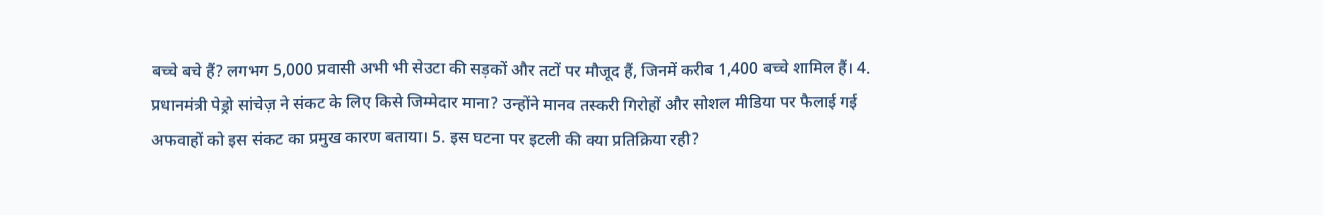बच्चे बचे हैं? लगभग 5,000 प्रवासी अभी भी सेउटा की सड़कों और तटों पर मौजूद हैं, जिनमें करीब 1,400 बच्चे शामिल हैं। 4. प्रधानमंत्री पेड्रो सांचेज़ ने संकट के लिए किसे जिम्मेदार माना? उन्होंने मानव तस्करी गिरोहों और सोशल मीडिया पर फैलाई गई अफवाहों को इस संकट का प्रमुख कारण बताया। 5. इस घटना पर इटली की क्या प्रतिक्रिया रही?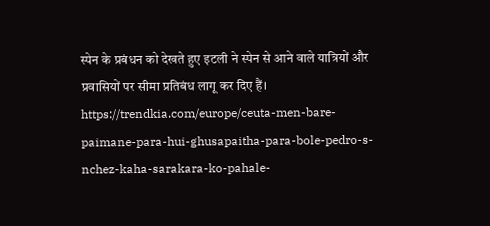स्पेन के प्रबंधन को देखते हुए इटली ने स्पेन से आने वाले यात्रियों और प्रवासियों पर सीमा प्रतिबंध लागू कर दिए हैं। https://trendkia.com/europe/ceuta-men-bare-paimane-para-hui-ghusapaitha-para-bole-pedro-s-nchez-kaha-sarakara-ko-pahale-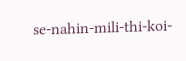se-nahin-mili-thi-koi-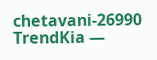chetavani-26990 TrendKia —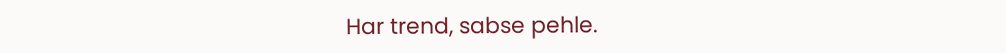Har trend, sabse pehle.